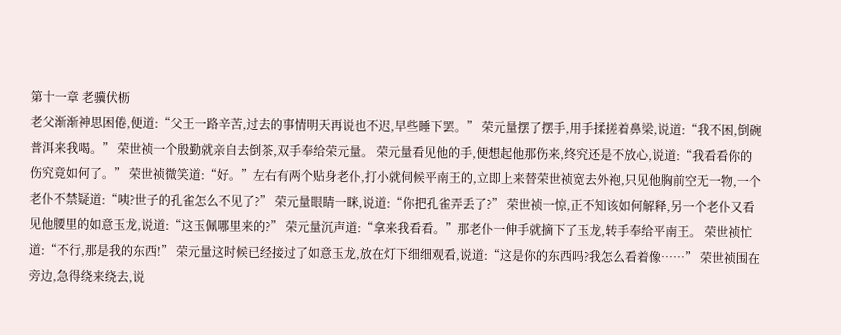第十一章 老骥伏枥
老父渐渐神思困倦,便道:“父王一路辛苦,过去的事情明天再说也不迟,早些睡下罢。” 荣元量摆了摆手,用手揉搓着鼻梁,说道:“我不困,倒碗普洱来我喝。” 荣世祯一个殷勤就亲自去倒茶,双手奉给荣元量。 荣元量看见他的手,便想起他那伤来,终究还是不放心,说道:“我看看你的伤究竟如何了。” 荣世祯微笑道:“好。”左右有两个贴身老仆,打小就伺候平南王的,立即上来替荣世祯宽去外袍,只见他胸前空无一物,一个老仆不禁疑道:“咦?世子的孔雀怎么不见了?” 荣元量眼睛一眯,说道:“你把孔雀弄丢了?” 荣世祯一惊,正不知该如何解释,另一个老仆又看见他腰里的如意玉龙,说道:“这玉佩哪里来的?” 荣元量沉声道:“拿来我看看。”那老仆一伸手就摘下了玉龙,转手奉给平南王。 荣世祯忙道:“不行,那是我的东西!” 荣元量这时候已经接过了如意玉龙,放在灯下细细观看,说道:“这是你的东西吗?我怎么看着像……” 荣世祯围在旁边,急得绕来绕去,说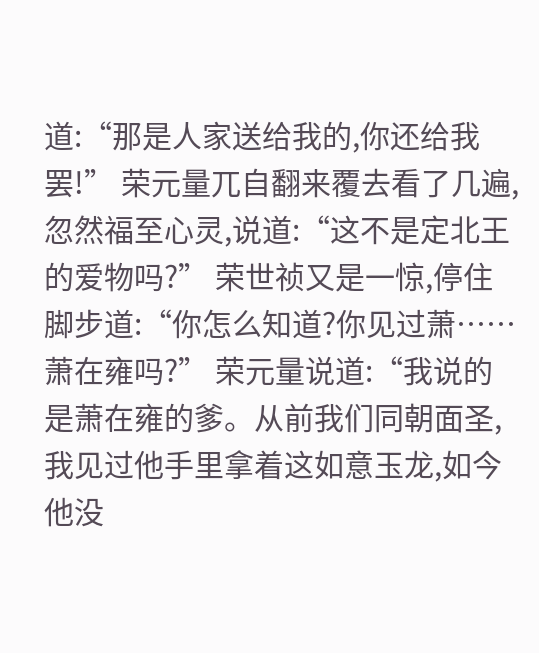道:“那是人家送给我的,你还给我罢!” 荣元量兀自翻来覆去看了几遍,忽然福至心灵,说道:“这不是定北王的爱物吗?” 荣世祯又是一惊,停住脚步道:“你怎么知道?你见过萧……萧在雍吗?” 荣元量说道:“我说的是萧在雍的爹。从前我们同朝面圣,我见过他手里拿着这如意玉龙,如今他没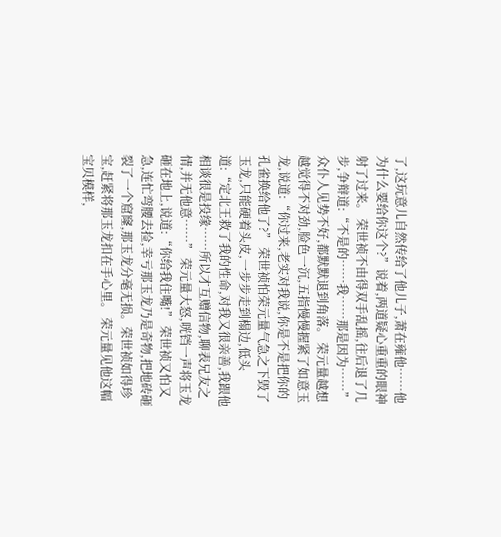了,这玩意儿自然传给了他儿子,萧在雍他……他为什么要给你这个?”说着,两道疑心重重的眼神射了过来。 荣世祯不由得双手乱摇,往后退了几步,争辩道:“不是的……我……那是因为……” 众仆人见势不好,都默默退到角落。 荣元量越想越觉得不对劲,脸色一沉,五指慢慢握紧了如意玉龙,说道:“你过来,老实对我说,你是不是把你的孔雀换给他了?” 荣世祯怕荣元量气急之下毁了玉龙,只能硬着头皮,一步步走到榻边,低头道:“定北王救了我的性命,对我又很亲善,我跟他相谈很是投缘……所以才互赠信物,聊表兄友之情,并无他意……” 荣元量大怒,咣铛一声将玉龙砸在地上,说道:“你给我住嘴!” 荣世祯又怕又急,连忙弯腰去捡,幸亏那玉龙乃是奇物,把地砖砸裂了一个窟窿,那玉龙分毫无损。荣世祯如得珍宝,赶紧将那玉龙扣在手心里。 荣元量见他这幅宝贝模样,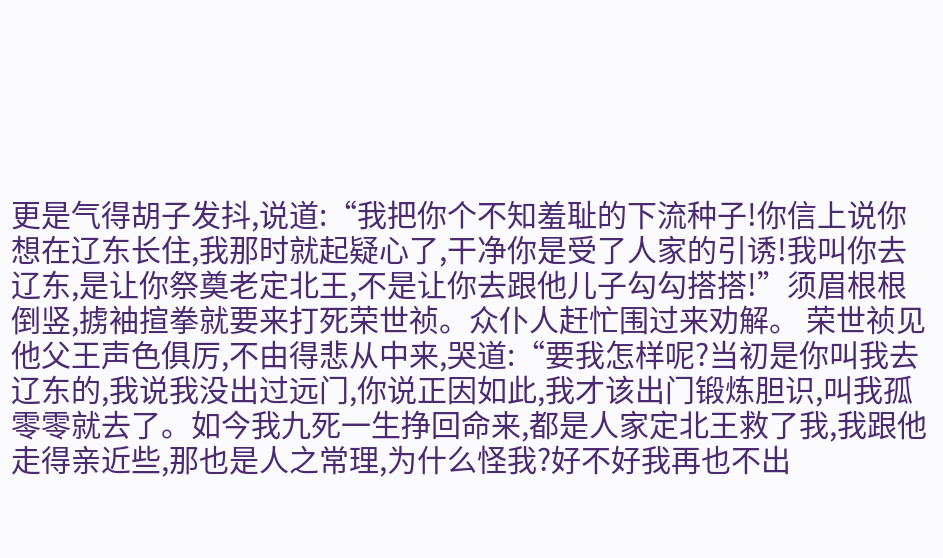更是气得胡子发抖,说道:“我把你个不知羞耻的下流种子!你信上说你想在辽东长住,我那时就起疑心了,干净你是受了人家的引诱!我叫你去辽东,是让你祭奠老定北王,不是让你去跟他儿子勾勾搭搭!”须眉根根倒竖,掳袖揎拳就要来打死荣世祯。众仆人赶忙围过来劝解。 荣世祯见他父王声色俱厉,不由得悲从中来,哭道:“要我怎样呢?当初是你叫我去辽东的,我说我没出过远门,你说正因如此,我才该出门锻炼胆识,叫我孤零零就去了。如今我九死一生挣回命来,都是人家定北王救了我,我跟他走得亲近些,那也是人之常理,为什么怪我?好不好我再也不出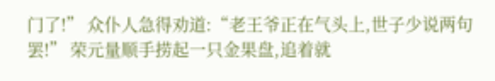门了!” 众仆人急得劝道:“老王爷正在气头上,世子少说两句罢!” 荣元量顺手捞起一只金果盘,追着就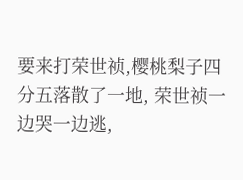要来打荣世祯,樱桃梨子四分五落散了一地, 荣世祯一边哭一边逃,